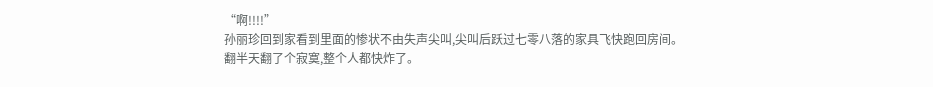“啊!!!!”
孙丽珍回到家看到里面的惨状不由失声尖叫,尖叫后跃过七零八落的家具飞快跑回房间。
翻半天翻了个寂寞,整个人都快炸了。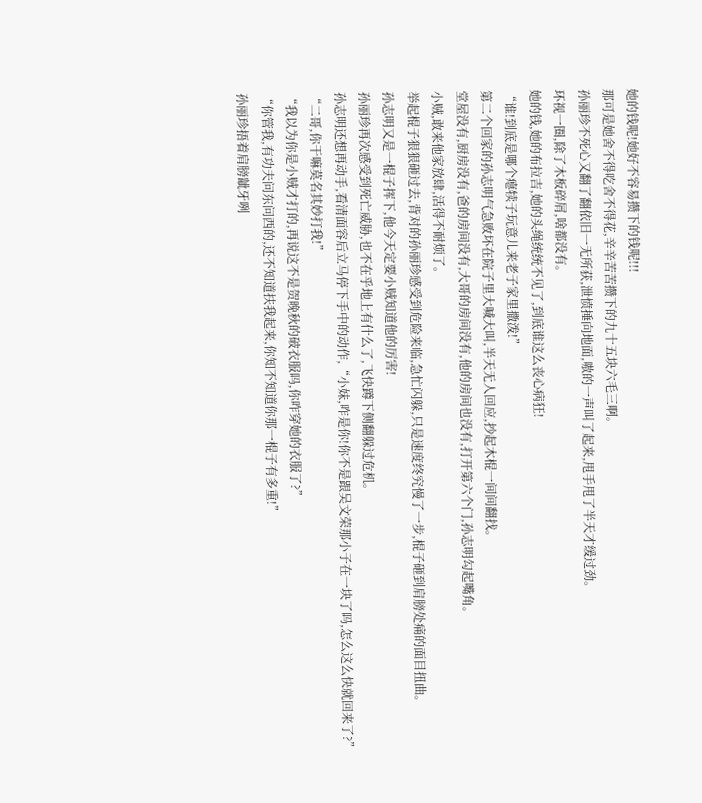她的钱呢!她好不容易攒下的钱呢!!!
那可是她舍不得吃舍不得花,辛辛苦苦攒下的九十五块六毛三啊。
孙丽珍不死心又翻了翻依旧一无所获,泄愤捶向地面,嗷的一声叫了起来,甩手甩了半天才缓过劲。
环视一圈,除了木板碎屑,啥都没有。
她的钱,她的布拉吉,她的头绳统统不见了,到底谁这么丧心病狂!
“谁!到底是哪个瘪犊子玩意儿来老子家里撒泼!”
第二个回家的孙志明气急败坏在院子里大喊大叫,半天无人回应,抄起木棍一间间翻找。
堂屋没有,厨房没有,爸的房间没有,大哥的房间没有,他的房间也没有,打开第六个门,孙志明勾起嘴角。
小贼,敢来他家放肆,活得不耐烦了。
举起棍子狠狠砸过去,背对的孙丽珍感受到危险来临,急忙闪躲,只是速度终究慢了一步,棍子砸到肩膀处痛的面目扭曲。
孙志明又是一棍子挥下,他今天定要小贼知道他的厉害!
孙丽珍再次感受到死亡威胁,也不在乎地上有什么了,飞快蹲下侧翻躲过危机。
孙志明还想再动手,看清面容后立马停下手中的动作,“小妹,咋是你!你不是跟吴文荣那小子在一块了吗,怎么这么快就回来了?”
“二哥,你干嘛莫名其妙打我!”
“我以为你是小贼才打的,再说这不是贺晚秋的破衣服吗,你咋穿她的衣服了?”
“你管我,有功夫问东问西的,还不知道扶我起来,你知不知道你那一棍子有多重!”
孙丽珍捂着肩膀龇牙咧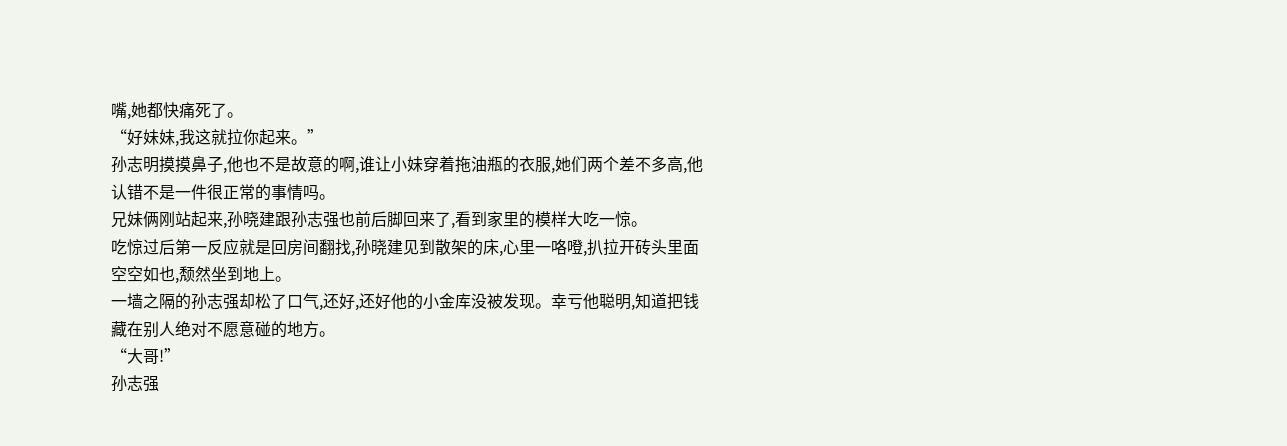嘴,她都快痛死了。
“好妹妹,我这就拉你起来。”
孙志明摸摸鼻子,他也不是故意的啊,谁让小妹穿着拖油瓶的衣服,她们两个差不多高,他认错不是一件很正常的事情吗。
兄妹俩刚站起来,孙晓建跟孙志强也前后脚回来了,看到家里的模样大吃一惊。
吃惊过后第一反应就是回房间翻找,孙晓建见到散架的床,心里一咯噔,扒拉开砖头里面空空如也,颓然坐到地上。
一墙之隔的孙志强却松了口气,还好,还好他的小金库没被发现。幸亏他聪明,知道把钱藏在别人绝对不愿意碰的地方。
“大哥!”
孙志强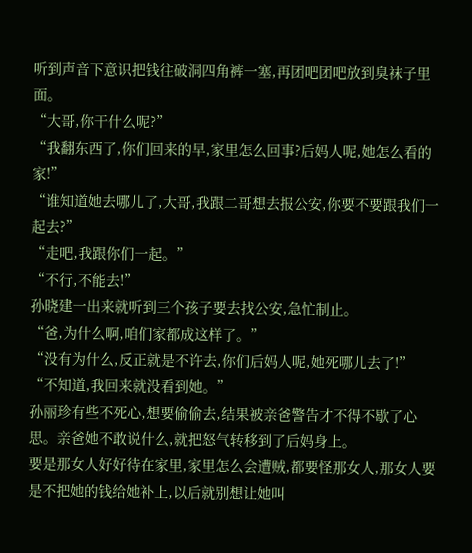听到声音下意识把钱往破洞四角裤一塞,再团吧团吧放到臭袜子里面。
“大哥,你干什么呢?”
“我翻东西了,你们回来的早,家里怎么回事?后妈人呢,她怎么看的家!”
“谁知道她去哪儿了,大哥,我跟二哥想去报公安,你要不要跟我们一起去?”
“走吧,我跟你们一起。”
“不行,不能去!”
孙晓建一出来就听到三个孩子要去找公安,急忙制止。
“爸,为什么啊,咱们家都成这样了。”
“没有为什么,反正就是不许去,你们后妈人呢,她死哪儿去了!”
“不知道,我回来就没看到她。”
孙丽珍有些不死心,想要偷偷去,结果被亲爸警告才不得不歇了心思。亲爸她不敢说什么,就把怒气转移到了后妈身上。
要是那女人好好待在家里,家里怎么会遭贼,都要怪那女人,那女人要是不把她的钱给她补上,以后就别想让她叫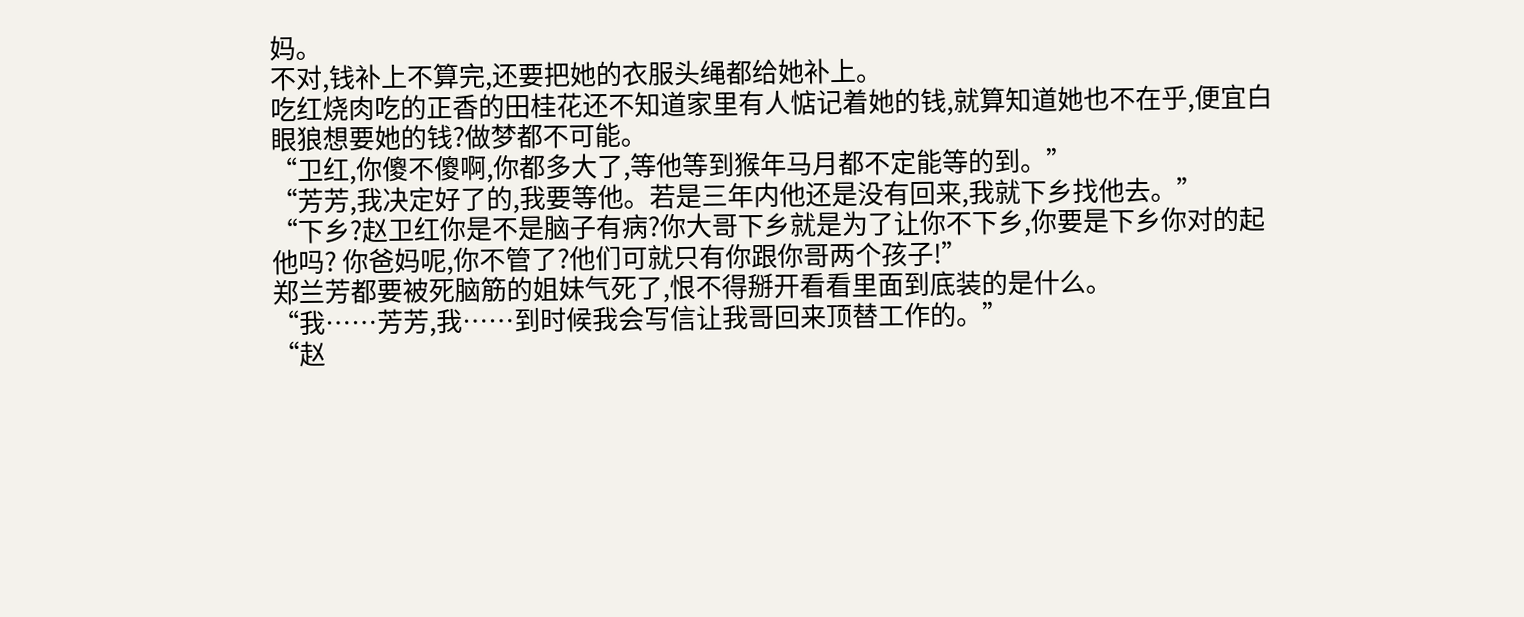妈。
不对,钱补上不算完,还要把她的衣服头绳都给她补上。
吃红烧肉吃的正香的田桂花还不知道家里有人惦记着她的钱,就算知道她也不在乎,便宜白眼狼想要她的钱?做梦都不可能。
“卫红,你傻不傻啊,你都多大了,等他等到猴年马月都不定能等的到。”
“芳芳,我决定好了的,我要等他。若是三年内他还是没有回来,我就下乡找他去。”
“下乡?赵卫红你是不是脑子有病?你大哥下乡就是为了让你不下乡,你要是下乡你对的起他吗? 你爸妈呢,你不管了?他们可就只有你跟你哥两个孩子!”
郑兰芳都要被死脑筋的姐妹气死了,恨不得掰开看看里面到底装的是什么。
“我……芳芳,我……到时候我会写信让我哥回来顶替工作的。”
“赵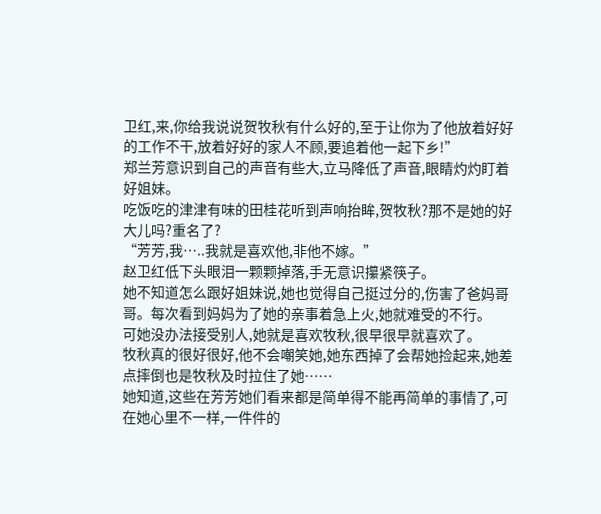卫红,来,你给我说说贺牧秋有什么好的,至于让你为了他放着好好的工作不干,放着好好的家人不顾,要追着他一起下乡!”
郑兰芳意识到自己的声音有些大,立马降低了声音,眼睛灼灼盯着好姐妹。
吃饭吃的津津有味的田桂花听到声响抬眸,贺牧秋?那不是她的好大儿吗?重名了?
“芳芳,我…..我就是喜欢他,非他不嫁。”
赵卫红低下头眼泪一颗颗掉落,手无意识攥紧筷子。
她不知道怎么跟好姐妹说,她也觉得自己挺过分的,伤害了爸妈哥哥。每次看到妈妈为了她的亲事着急上火,她就难受的不行。
可她没办法接受别人,她就是喜欢牧秋,很早很早就喜欢了。
牧秋真的很好很好,他不会嘲笑她,她东西掉了会帮她捡起来,她差点摔倒也是牧秋及时拉住了她……
她知道,这些在芳芳她们看来都是简单得不能再简单的事情了,可在她心里不一样,一件件的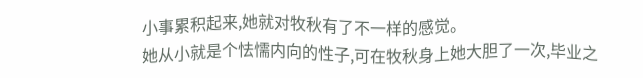小事累积起来,她就对牧秋有了不一样的感觉。
她从小就是个怯懦内向的性子,可在牧秋身上她大胆了一次,毕业之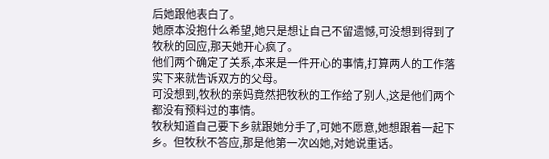后她跟他表白了。
她原本没抱什么希望,她只是想让自己不留遗憾,可没想到得到了牧秋的回应,那天她开心疯了。
他们两个确定了关系,本来是一件开心的事情,打算两人的工作落实下来就告诉双方的父母。
可没想到,牧秋的亲妈竟然把牧秋的工作给了别人,这是他们两个都没有预料过的事情。
牧秋知道自己要下乡就跟她分手了,可她不愿意,她想跟着一起下乡。但牧秋不答应,那是他第一次凶她,对她说重话。